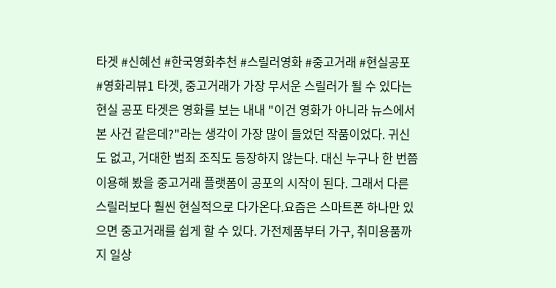타겟 #신혜선 #한국영화추천 #스릴러영화 #중고거래 #현실공포 #영화리뷰1 타겟, 중고거래가 가장 무서운 스릴러가 될 수 있다는 현실 공포 타겟은 영화를 보는 내내 "이건 영화가 아니라 뉴스에서 본 사건 같은데?"라는 생각이 가장 많이 들었던 작품이었다. 귀신도 없고, 거대한 범죄 조직도 등장하지 않는다. 대신 누구나 한 번쯤 이용해 봤을 중고거래 플랫폼이 공포의 시작이 된다. 그래서 다른 스릴러보다 훨씬 현실적으로 다가온다.요즘은 스마트폰 하나만 있으면 중고거래를 쉽게 할 수 있다. 가전제품부터 가구, 취미용품까지 일상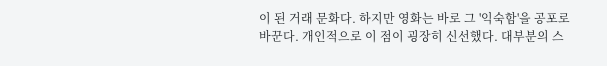이 된 거래 문화다. 하지만 영화는 바로 그 '익숙함'을 공포로 바꾼다. 개인적으로 이 점이 굉장히 신선했다. 대부분의 스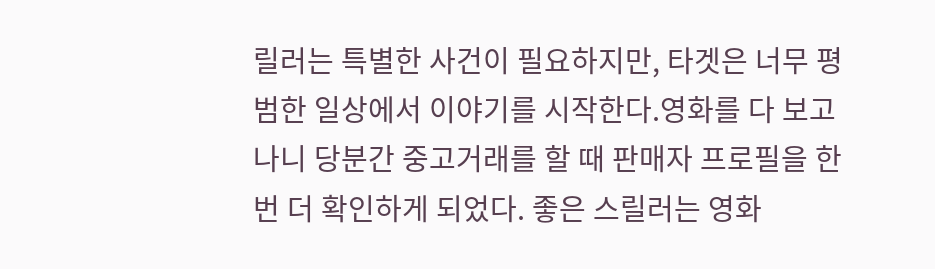릴러는 특별한 사건이 필요하지만, 타겟은 너무 평범한 일상에서 이야기를 시작한다.영화를 다 보고 나니 당분간 중고거래를 할 때 판매자 프로필을 한 번 더 확인하게 되었다. 좋은 스릴러는 영화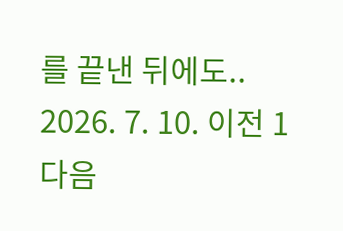를 끝낸 뒤에도.. 2026. 7. 10. 이전 1 다음